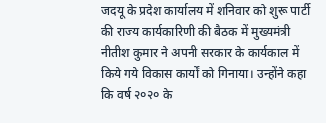जदयू के प्रदेश कार्यालय में शनिवार को शुरू पार्टी की राज्य कार्यकारिणी की बैठक में मुख्यमंत्री नीतीश कुमार ने अपनी सरकार के कार्यकाल में किये गये विकास कार्यों को गिनाया। उन्होंने कहा कि वर्ष २०२० के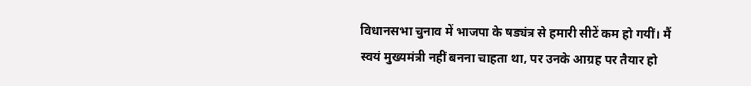विधानसभा चुनाव में भाजपा के षड्यंत्र से हमारी सीटें कम हो गयीं। मैं स्वयं मुख्यमंत्री नहीं बनना चाहता था‚ पर उनके आग्रह पर तैयार हो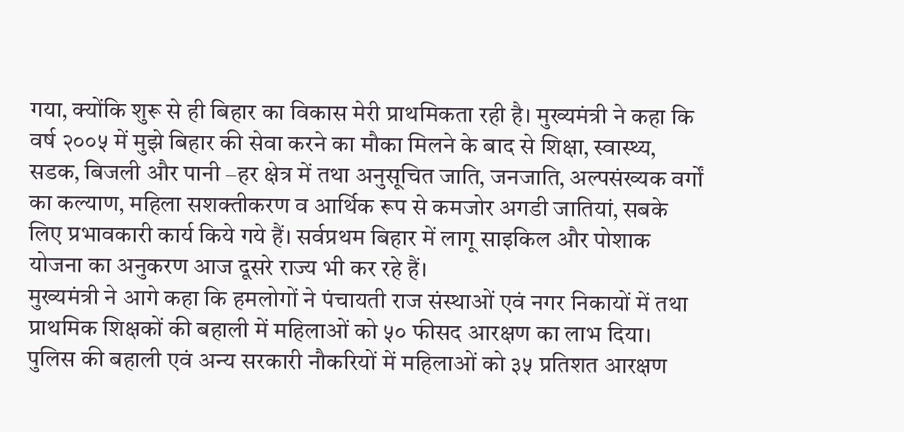गया‚ क्योंकि शुरू से ही बिहार का विकास मेरी प्राथमिकता रही है। मुख्यमंत्री ने कहा कि वर्ष २००५ में मुझे बिहार की सेवा करने का मौका मिलने के बाद से शिक्षा‚ स्वास्थ्य‚ सडक‚ बिजली और पानी –हर क्षेत्र में तथा अनुसूचित जाति‚ जनजाति‚ अल्पसंख्यक वर्गों का कल्याण‚ महिला सशक्तीकरण व आर्थिक रूप से कमजोर अगडी जातियां‚ सबके लिए प्रभावकारी कार्य किये गये हैं। सर्वप्रथम बिहार में लागू साइकिल और पोशाक योजना का अनुकरण आज दूसरे राज्य भी कर रहे हैं।
मुख्यमंत्री ने आगे कहा कि हमलोगों ने पंचायती राज संस्थाओं एवं नगर निकायों में तथा प्राथमिक शिक्षकों की बहाली में महिलाओं को ५० फीसद आरक्षण का लाभ दिया। पुलिस की बहाली एवं अन्य सरकारी नौकरियों में महिलाओं को ३५ प्रतिशत आरक्षण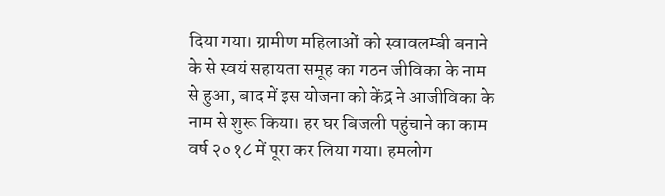दिया गया। ग्रामीण महिलाओं को स्वावलम्बी बनाने के से स्वयं सहायता समूह का गठन जीविका के नाम से हुआ‚ बाद में इस योजना को केंद्र ने आजीविका के नाम से शुरू किया। हर घर बिजली पहुंचाने का काम वर्ष २०१८ में पूरा कर लिया गया। हमलोग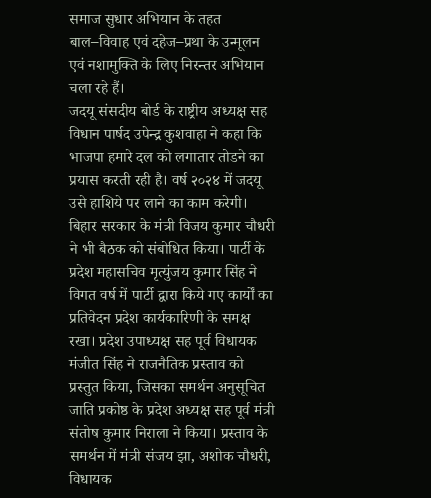समाज सुधार अभियान के तहत बाल–विवाह एवं दहेज–प्रथा के उन्मूलन एवं नशामुक्ति के लिए निरन्तर अभियान चला रहे हैं।
जदयू संसदीय बोर्ड के राष्ट्रीय अध्यक्ष सह विधान पार्षद उपेन्द्र कुशवाहा ने कहा कि भाजपा हमारे दल को लगातार तोडने का प्रयास करती रही है। वर्ष २०२४ में जदयू उसे हाशिये पर लाने का काम करेगी। बिहार सरकार के मंत्री विजय कुमार चौधरी ने भी बैठक को संबोधित किया। पार्टी के प्रदेश महासचिव मृत्युंजय कुमार सिंह ने विगत वर्ष में पार्टी द्वारा किये गए कार्यों का प्रतिवेदन प्रदेश कार्यकारिणी के समक्ष रखा। प्रदेश उपाध्यक्ष सह पूर्व विधायक मंजीत सिंह ने राजनैतिक प्रस्ताव को प्रस्तुत किया‚ जिसका समर्थन अनुसूचित जाति प्रकोष्ठ के प्रदेश अध्यक्ष सह पूर्व मंत्री संतोष कुमार निराला ने किया। प्रस्ताव के समर्थन में मंत्री संजय झा‚ अशोक चौधरी‚ विधायक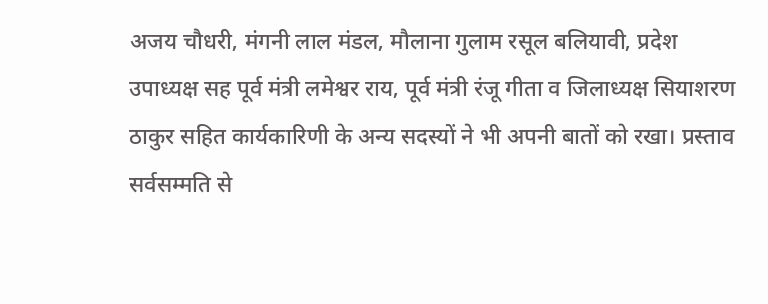अजय चौधरी‚ मंगनी लाल मंडल‚ मौलाना गुलाम रसूल बलियावी‚ प्रदेश उपाध्यक्ष सह पूर्व मंत्री लमेश्वर राय‚ पूर्व मंत्री रंजू गीता व जिलाध्यक्ष सियाशरण ठाकुर सहित कार्यकारिणी के अन्य सदस्यों ने भी अपनी बातों को रखा। प्रस्ताव सर्वसम्मति से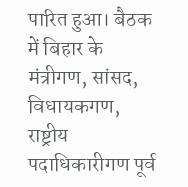पारित हुआ। बैठक में बिहार के मंत्रीगण‚ सांसद‚ विधायकगण‚ राष्ट्रीय पदाधिकारीगण पूर्व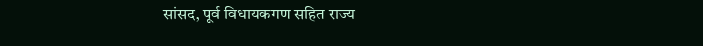सांसद‚ पूर्व विधायकगण सहित राज्य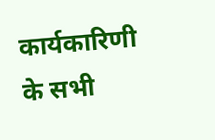कार्यकारिणी के सभी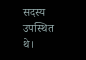सदस्य उपस्थित थे।